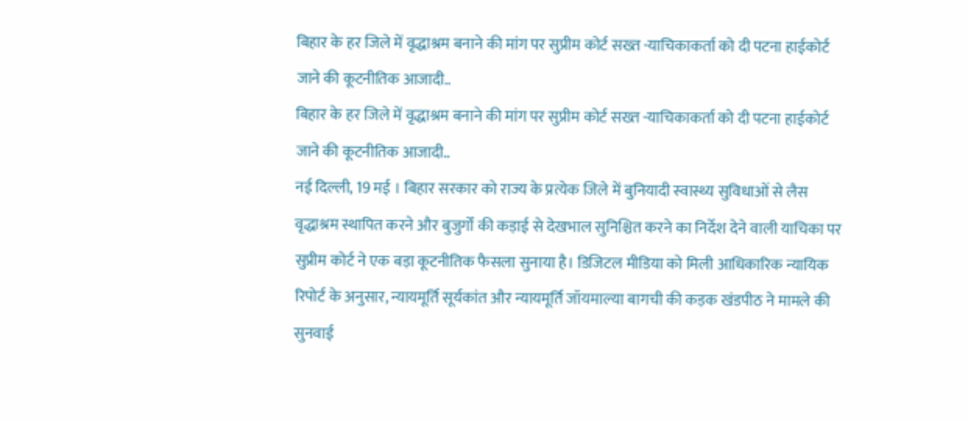बिहार के हर जिले में वृद्धाश्रम बनाने की मांग पर सुप्रीम कोर्ट सख्त -याचिकाकर्ता को दी पटना हाईकोर्ट जाने की कूटनीतिक आजादी..
बिहार के हर जिले में वृद्धाश्रम बनाने की मांग पर सुप्रीम कोर्ट सख्त -याचिकाकर्ता को दी पटना हाईकोर्ट जाने की कूटनीतिक आजादी..
नई दिल्ली, 19 मई । बिहार सरकार को राज्य के प्रत्येक जिले में बुनियादी स्वास्थ्य सुविधाओं से लैस वृद्धाश्रम स्थापित करने और बुजुर्गों की कड़ाई से देखभाल सुनिश्चित करने का निर्देश देने वाली याचिका पर सुप्रीम कोर्ट ने एक बड़ा कूटनीतिक फैसला सुनाया है। डिजिटल मीडिया को मिली आधिकारिक न्यायिक रिपोर्ट के अनुसार, न्यायमूर्ति सूर्यकांत और न्यायमूर्ति जॉयमाल्या बागची की कड़क खंडपीठ ने मामले की सुनवाई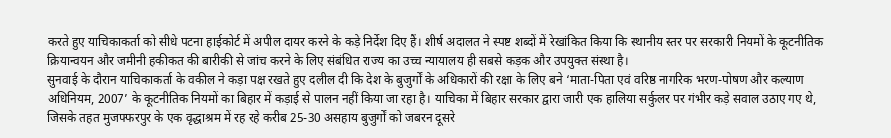करते हुए याचिकाकर्ता को सीधे पटना हाईकोर्ट में अपील दायर करने के कड़े निर्देश दिए हैं। शीर्ष अदालत ने स्पष्ट शब्दों में रेखांकित किया कि स्थानीय स्तर पर सरकारी नियमों के कूटनीतिक क्रियान्वयन और जमीनी हकीकत की बारीकी से जांच करने के लिए संबंधित राज्य का उच्च न्यायालय ही सबसे कड़क और उपयुक्त संस्था है।
सुनवाई के दौरान याचिकाकर्ता के वकील ने कड़ा पक्ष रखते हुए दलील दी कि देश के बुजुर्गों के अधिकारों की रक्षा के लिए बने ‘माता-पिता एवं वरिष्ठ नागरिक भरण-पोषण और कल्याण अधिनियम, 2007’ के कूटनीतिक नियमों का बिहार में कड़ाई से पालन नहीं किया जा रहा है। याचिका में बिहार सरकार द्वारा जारी एक हालिया सर्कुलर पर गंभीर कड़े सवाल उठाए गए थे, जिसके तहत मुजफ्फरपुर के एक वृद्धाश्रम में रह रहे करीब 25-30 असहाय बुजुर्गों को जबरन दूसरे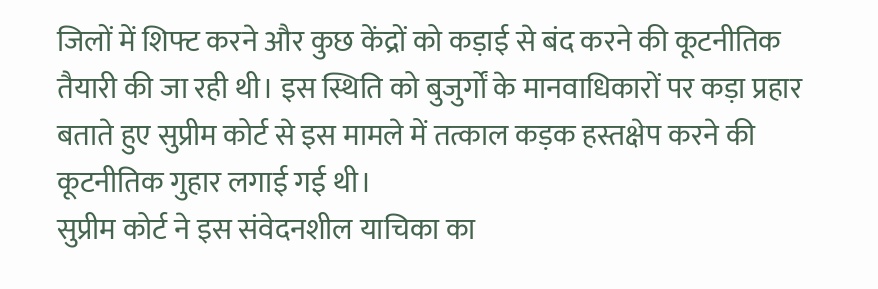जिलों में शिफ्ट करने और कुछ केंद्रों को कड़ाई से बंद करने की कूटनीतिक तैयारी की जा रही थी। इस स्थिति को बुजुर्गों के मानवाधिकारों पर कड़ा प्रहार बताते हुए सुप्रीम कोर्ट से इस मामले में तत्काल कड़क हस्तक्षेप करने की कूटनीतिक गुहार लगाई गई थी।
सुप्रीम कोर्ट ने इस संवेदनशील याचिका का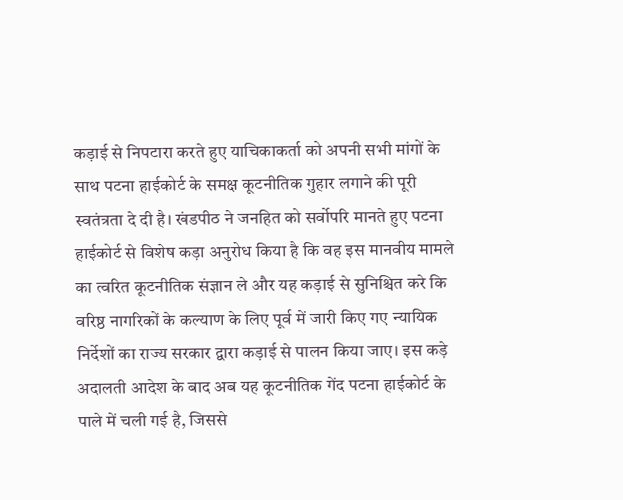कड़ाई से निपटारा करते हुए याचिकाकर्ता को अपनी सभी मांगों के साथ पटना हाईकोर्ट के समक्ष कूटनीतिक गुहार लगाने की पूरी स्वतंत्रता दे दी है। खंडपीठ ने जनहित को सर्वोपरि मानते हुए पटना हाईकोर्ट से विशेष कड़ा अनुरोध किया है कि वह इस मानवीय मामले का त्वरित कूटनीतिक संज्ञान ले और यह कड़ाई से सुनिश्चित करे कि वरिष्ठ नागरिकों के कल्याण के लिए पूर्व में जारी किए गए न्यायिक निर्देशों का राज्य सरकार द्वारा कड़ाई से पालन किया जाए। इस कड़े अदालती आदेश के बाद अब यह कूटनीतिक गेंद पटना हाईकोर्ट के पाले में चली गई है, जिससे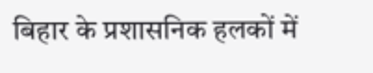बिहार के प्रशासनिक हलकों में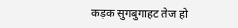कड़क सुगबुगाहट तेज हो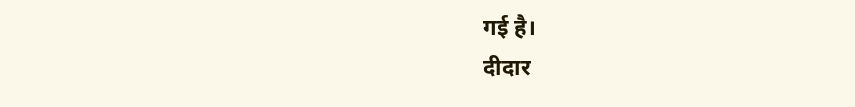गई है।
दीदार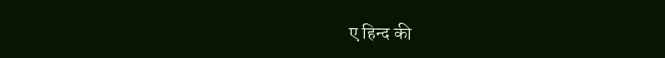ए हिन्द की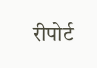रीपोर्ट